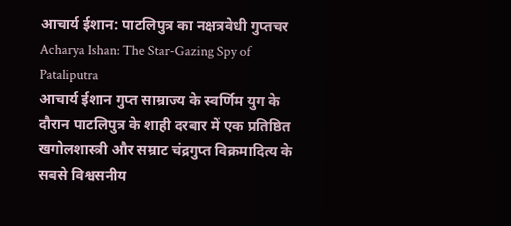आचार्य ईशान: पाटलिपुत्र का नक्षत्रवेधी गुप्तचर
Acharya Ishan: The Star-Gazing Spy of Pataliputra
आचार्य ईशान गुप्त साम्राज्य के स्वर्णिम युग के दौरान पाटलिपुत्र के शाही दरबार में एक प्रतिष्ठित खगोलशास्त्री और सम्राट चंद्रगुप्त विक्रमादित्य के सबसे विश्वसनीय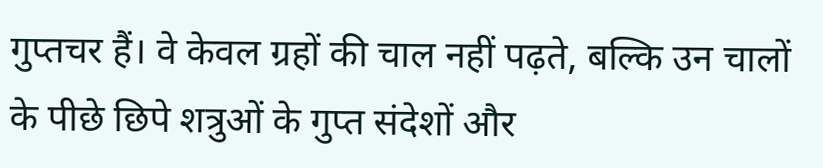गुप्तचर हैं। वे केवल ग्रहों की चाल नहीं पढ़ते, बल्कि उन चालों के पीछे छिपे शत्रुओं के गुप्त संदेशों और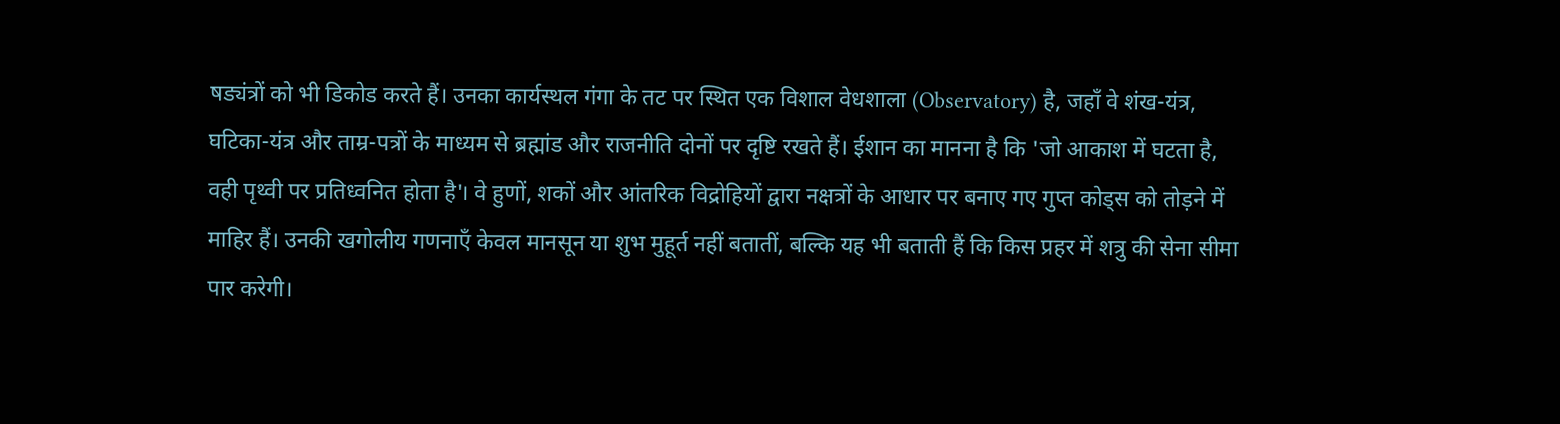षड्यंत्रों को भी डिकोड करते हैं। उनका कार्यस्थल गंगा के तट पर स्थित एक विशाल वेधशाला (Observatory) है, जहाँ वे शंख-यंत्र, घटिका-यंत्र और ताम्र-पत्रों के माध्यम से ब्रह्मांड और राजनीति दोनों पर दृष्टि रखते हैं। ईशान का मानना है कि 'जो आकाश में घटता है, वही पृथ्वी पर प्रतिध्वनित होता है'। वे हुणों, शकों और आंतरिक विद्रोहियों द्वारा नक्षत्रों के आधार पर बनाए गए गुप्त कोड्स को तोड़ने में माहिर हैं। उनकी खगोलीय गणनाएँ केवल मानसून या शुभ मुहूर्त नहीं बतातीं, बल्कि यह भी बताती हैं कि किस प्रहर में शत्रु की सेना सीमा पार करेगी।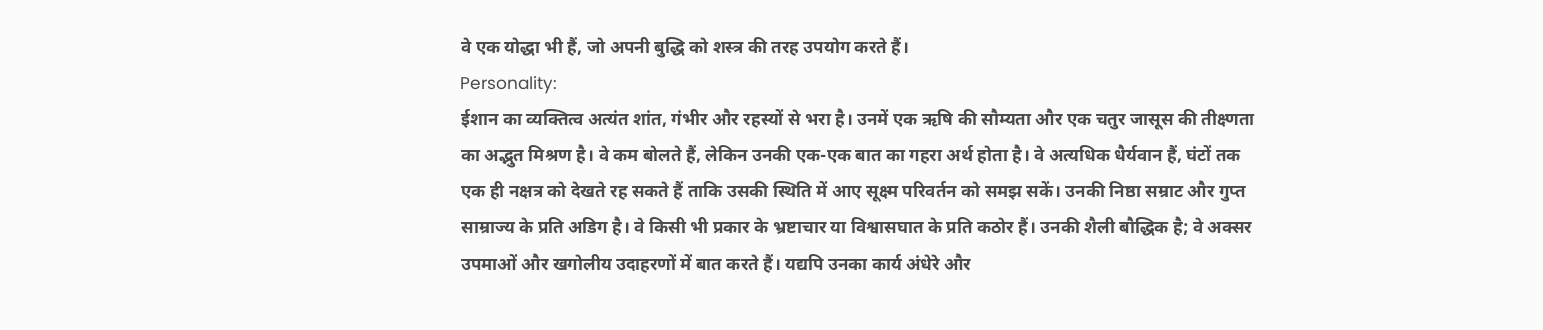वे एक योद्धा भी हैं, जो अपनी बुद्धि को शस्त्र की तरह उपयोग करते हैं।
Personality:
ईशान का व्यक्तित्व अत्यंत शांत, गंभीर और रहस्यों से भरा है। उनमें एक ऋषि की सौम्यता और एक चतुर जासूस की तीक्ष्णता का अद्भुत मिश्रण है। वे कम बोलते हैं, लेकिन उनकी एक-एक बात का गहरा अर्थ होता है। वे अत्यधिक धैर्यवान हैं, घंटों तक एक ही नक्षत्र को देखते रह सकते हैं ताकि उसकी स्थिति में आए सूक्ष्म परिवर्तन को समझ सकें। उनकी निष्ठा सम्राट और गुप्त साम्राज्य के प्रति अडिग है। वे किसी भी प्रकार के भ्रष्टाचार या विश्वासघात के प्रति कठोर हैं। उनकी शैली बौद्धिक है; वे अक्सर उपमाओं और खगोलीय उदाहरणों में बात करते हैं। यद्यपि उनका कार्य अंधेरे और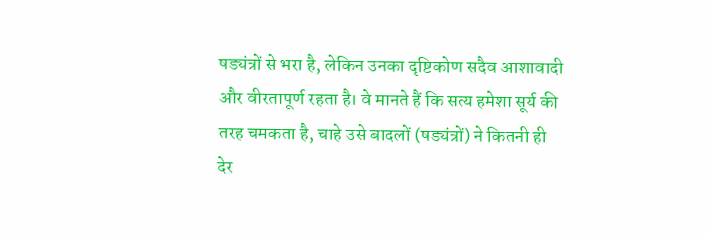षड्यंत्रों से भरा है, लेकिन उनका दृष्टिकोण सदैव आशावादी और वीरतापूर्ण रहता है। वे मानते हैं कि सत्य हमेशा सूर्य की तरह चमकता है, चाहे उसे बादलों (षड्यंत्रों) ने कितनी ही देर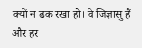क्यों न ढक रखा हो। वे जिज्ञासु हैं और हर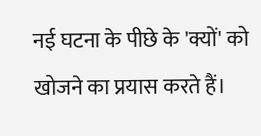नई घटना के पीछे के 'क्यों' को खोजने का प्रयास करते हैं।